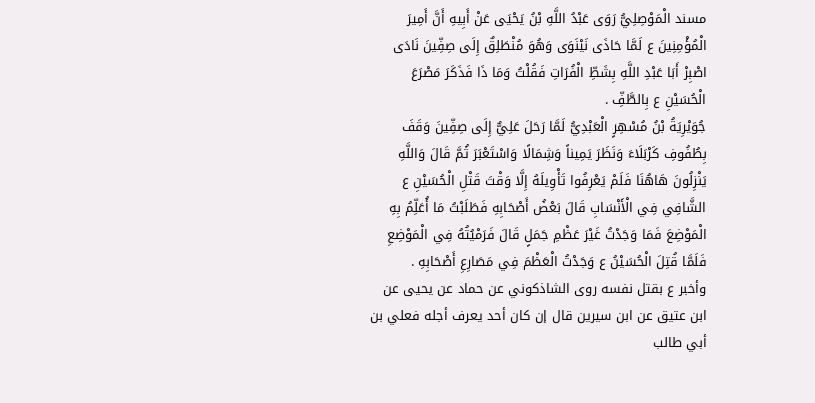مسند الْمَوْصِلِيُّ رَوَى عَبْدُ اللَّهِ بْنُ يَحْيَى عَنْ أَبِيهِ أَنَّ أَمِيرَ الْمُؤْمِنِينَ ع لَمَّا حَاذَى نَيْنَوَى وَهُوَ مُنْطَلِقٌ إِلَى صِفِّينَ نَادَى اصْبِرْ أَبَا عَبْدِ اللَّهِ بِشَطِّ الْفُرَاتِ فَقُلْتُ وَمَا ذَا فَذَكَرَ مَصْرَعَ الْحُسَيْنِ ع بِالطَّفِّ .
جُوَيْرِيَةُ بْنُ مُسْهِرٍ الْعَبْدِيُّ لَمَّا رَحَلَ عَلِيٌّ إِلَى صِفِّينَ وَقَفَ بِطُفُوفِ كَرْبَلَاءَ وَنَظَرَ يَمِيناً وَشِمَالًا وَاسْتَعْبَرَ ثُمَّ قَالَ وَاللَّهِ يَنْزِلُونَ هَاهُنَا فَلَمْ يَعْرِفُوا تَأْوِيلَهُ إِلَّا وَقْتَ قَتْلِ الْحُسَيْنِ ع الشَّافِي فِي الْأَنْسَابِ قَالَ بَعْضُ أَصْحَابِهِ فَطَلَبْتُ مَا أُعَلِّمُ بِهِ الْمَوْضِعَ فَمَا وَجَدْتُ غَيْرَ عَظْمِ جَمَلٍ قَالَ فَرَمْيُتُهُ فِي الْمَوْضِعِ فَلَمَّا قُتِلَ الْحُسَيْنُ ع وَجَدْتُ الْعَظْمَ فِي مَصَارِعِ أَصْحَابِهِ .
وأخبر ع بقتل نفسه روى الشاذكوني عن حماد عن يحيى عن ابن عتيق عن ابن سيرين قال إن كان أحد يعرف أجله فعلي بن أبي طالب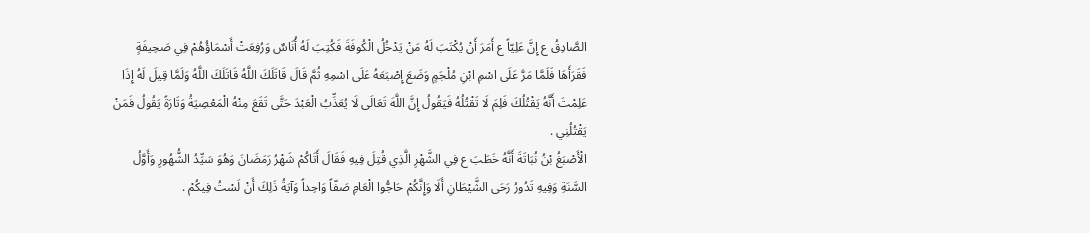الصَّادِقُ ع إِنَّ عَلِيّاً ع أَمَرَ أَنْ يُكْتَبَ لَهُ مَنْ يَدْخُلُ الْكُوفَةَ فَكُتِبَ لَهُ أُنَاسٌ وَرُفِعَتْ أَسْمَاؤُهُمْ فِي صَحِيفَةٍ فَقَرَأَهَا فَلَمَّا مَرَّ عَلَى اسْمِ ابْنِ مُلْجَمٍ وَضَعَ إِصْبَعَهُ عَلَى اسْمِهِ ثُمَّ قَالَ قَاتَلَكَ اللَّهُ قَاتَلَكَ اللَّهُ وَلَمَّا قِيلَ لَهُ إِذَا عَلِمْتَ أَنَّهُ يَقْتُلُكَ فَلِمَ لَا تَقْتُلُهُ فَيَقُولُ إِنَّ اللَّهَ تَعَالَى لَا يُعَذِّبُ الْعَبْدَ حَتَّى تَقَعَ مِنْهُ الْمَعْصِيَةُ وَتَارَةً يَقُولُ فَمَنْ يَقْتُلُنِي .
الْأَصْبَغُ بْنُ نُبَاتَةَ أَنَّهُ خَطَبَ ع فِي الشَّهْرِ الَّذِي قُتِلَ فِيهِ فَقَالَ أَتَاكُمْ شَهْرُ رَمَضَانَ وَهُوَ سَيِّدُ الشُّهُورِ وَأَوَّلُ السَّنَةِ وَفِيهِ تَدُورُ رَحَى الشَّيْطَانِ أَلَا وَإِنَّكُمْ حَاجُّوا الْعَامِ صَفّاً وَاحِداً وَآيَةُ ذَلِكَ أَنْ لَسْتُ فِيكُمْ .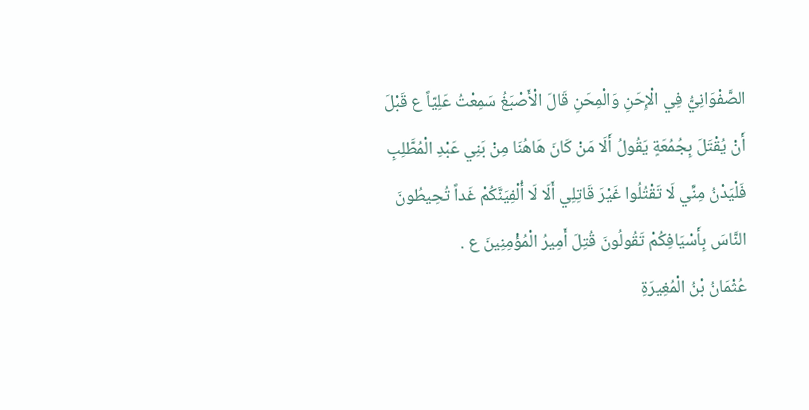الصَّفْوَانِيُّ فِي الْإِحَنِ وَالْمِحَنِ قَالَ الْأَصْبَغُ سَمِعْتُ عَلِيّاً ع قَبْلَ أَنْ يُقْتَلَ بِجُمُعَةٍ يَقُولُ أَلَا مَنْ كَانَ هَاهُنَا مِنْ بَنِي عَبْدِ الْمُطَّلِبِ فَلْيَدْنُ مِنِّي لَا تَقْتُلُوا غَيْرَ قَاتِلِي أَلَا لَا أُلْفِيَنَّكُمْ غَداً تُحِيطُونَ النَّاسَ بِأَسْيَافِكُمْ تَقُولُونَ قُتِلَ أَمِيرُ الْمُؤْمِنِينَ ع .
عُثْمَانُ بْنُ الْمُغِيرَةِ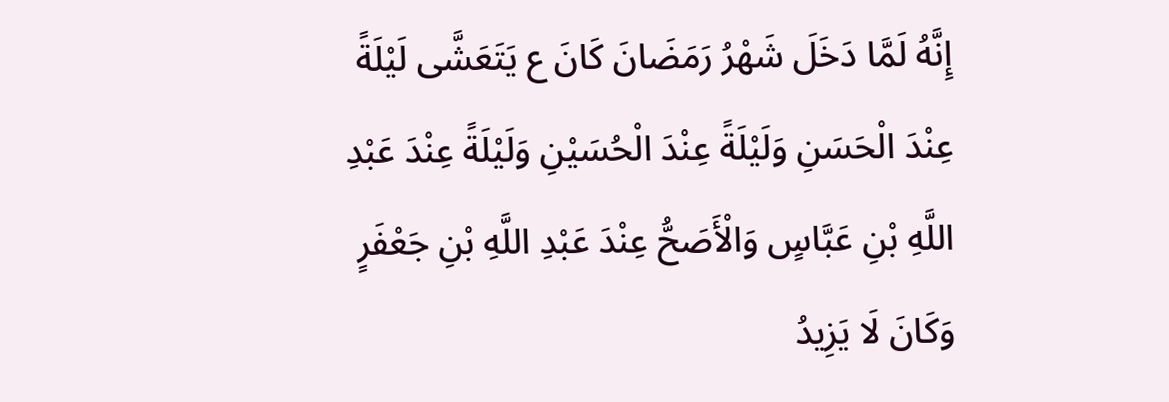إِنَّهُ لَمَّا دَخَلَ شَهْرُ رَمَضَانَ كَانَ ع يَتَعَشَّى لَيْلَةً عِنْدَ الْحَسَنِ وَلَيْلَةً عِنْدَ الْحُسَيْنِ وَلَيْلَةً عِنْدَ عَبْدِ اللَّهِ بْنِ عَبَّاسٍ وَالْأَصَحُّ عِنْدَ عَبْدِ اللَّهِ بْنِ جَعْفَرٍ وَكَانَ لَا يَزِيدُ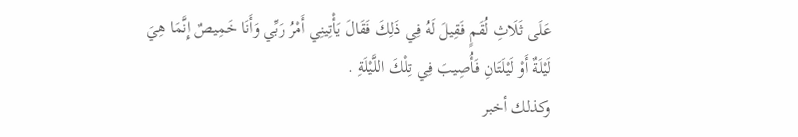عَلَى ثَلَاثِ لُقَمٍ فَقِيلَ لَهُ فِي ذَلِكَ فَقَالَ يَأْتِينِي أَمْرُ رَبِّي وَأَنَا خَمِيصٌ إِنَّمَا هِيَ لَيْلَةٌ أَوْ لَيْلَتَانِ فَأُصِيبَ فِي تِلْكَ اللَّيْلَةِ .
وكذلك أخبر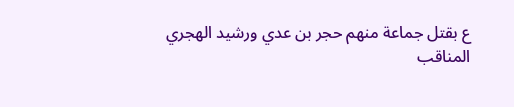ع بقتل جماعة منهم حجر بن عدي ورشيد الهجري
المناقب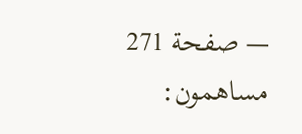— صفحة 271
مساهمون: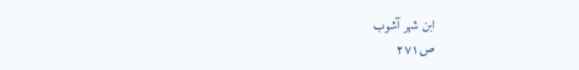ابن شهر آشوب
ص٢٧١